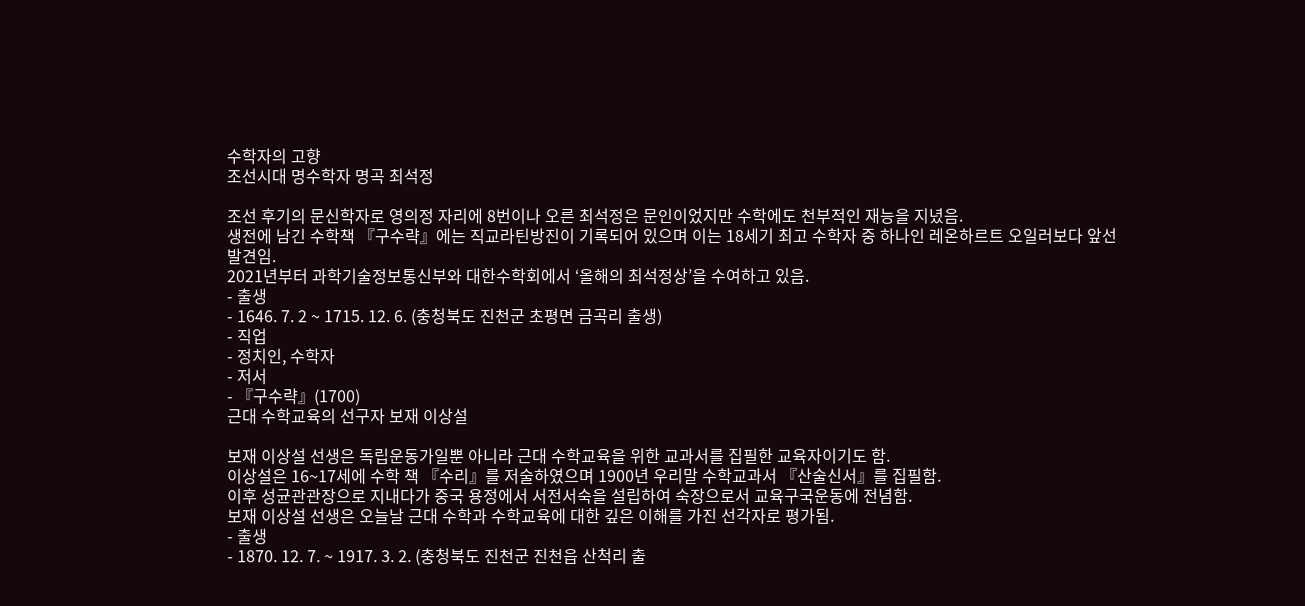수학자의 고향
조선시대 명수학자 명곡 최석정

조선 후기의 문신학자로 영의정 자리에 8번이나 오른 최석정은 문인이었지만 수학에도 천부적인 재능을 지녔음.
생전에 남긴 수학책 『구수략』에는 직교라틴방진이 기록되어 있으며 이는 18세기 최고 수학자 중 하나인 레온하르트 오일러보다 앞선 발견임.
2021년부터 과학기술정보통신부와 대한수학회에서 ‘올해의 최석정상’을 수여하고 있음.
- 출생
- 1646. 7. 2 ~ 1715. 12. 6. (충청북도 진천군 초평면 금곡리 출생)
- 직업
- 정치인, 수학자
- 저서
- 『구수략』(1700)
근대 수학교육의 선구자 보재 이상설

보재 이상설 선생은 독립운동가일뿐 아니라 근대 수학교육을 위한 교과서를 집필한 교육자이기도 함.
이상설은 16~17세에 수학 책 『수리』를 저술하였으며 1900년 우리말 수학교과서 『산술신서』를 집필함.
이후 성균관관장으로 지내다가 중국 용정에서 서전서숙을 설립하여 숙장으로서 교육구국운동에 전념함.
보재 이상설 선생은 오늘날 근대 수학과 수학교육에 대한 깊은 이해를 가진 선각자로 평가됨.
- 출생
- 1870. 12. 7. ~ 1917. 3. 2. (충청북도 진천군 진천읍 산척리 출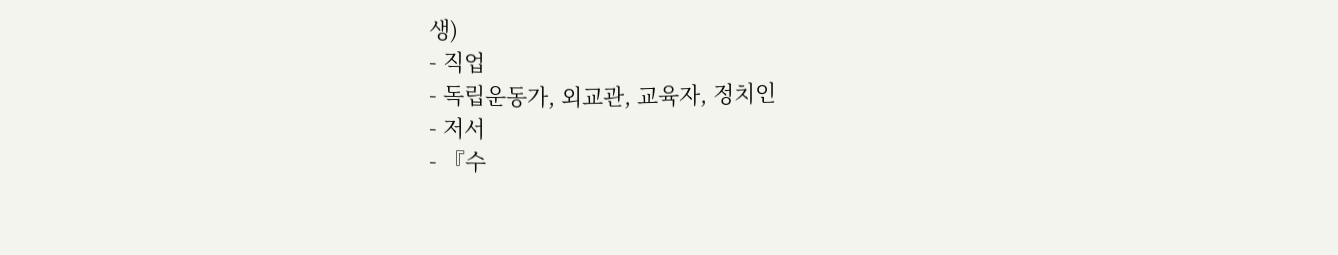생)
- 직업
- 독립운동가, 외교관, 교육자, 정치인
- 저서
- 『수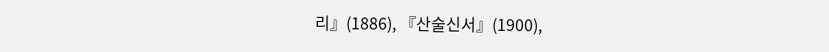리』(1886), 『산술신서』(1900),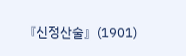『신정산술』(1901)